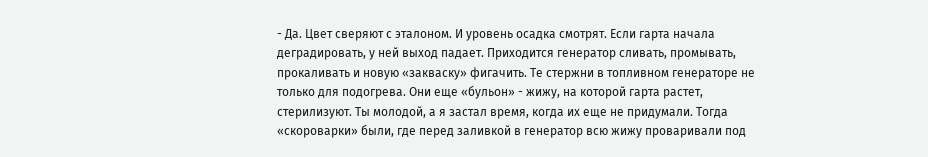- Да. Цвет сверяют с эталоном. И уровень осадка смотрят. Если гарта начала деградировать, у ней выход падает. Приходится генератор сливать, промывать, прокаливать и новую «закваску» фигачить. Те стержни в топливном генераторе не только для подогрева. Они еще «бульон» - жижу, на которой гарта растет, стерилизуют. Ты молодой, а я застал время, когда их еще не придумали. Тогда «скороварки» были, где перед заливкой в генератор всю жижу проваривали под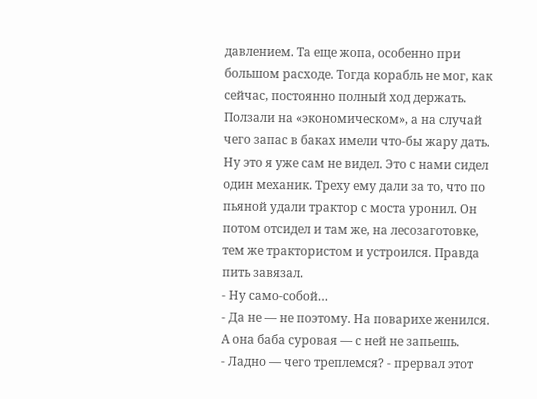давлением. Та еще жопа, особенно при большом расходе. Тогда корабль не мог, как сейчас, постоянно полный ход держать. Ползали на «экономическом», а на случай чего запас в баках имели что-бы жару дать. Ну это я уже сам не видел. Это с нами сидел один механик. Треху ему дали за то, что по пьяной удали трактор с моста уронил. Он потом отсидел и там же, на лесозаготовке, тем же трактористом и устроился. Правда пить завязал.
- Ну само-собой…
- Да не — не поэтому. На поварихе женился. А она баба суровая — с ней не запьешь.
- Ладно — чего треплемся? - прервал этот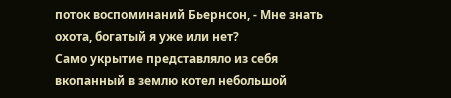поток воспоминаний Бьернсон, - Мне знать охота, богатый я уже или нет?
Само укрытие представляло из себя вкопанный в землю котел небольшой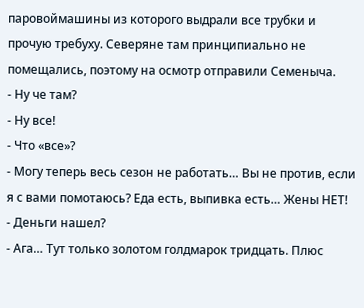паровоймашины из которого выдрали все трубки и прочую требуху. Северяне там принципиально не помещались, поэтому на осмотр отправили Семеныча.
- Ну че там?
- Ну все!
- Что «все»?
- Могу теперь весь сезон не работать… Вы не против, если я с вами помотаюсь? Еда есть, выпивка есть… Жены НЕТ!
- Деньги нашел?
- Ага… Тут только золотом голдмарок тридцать. Плюс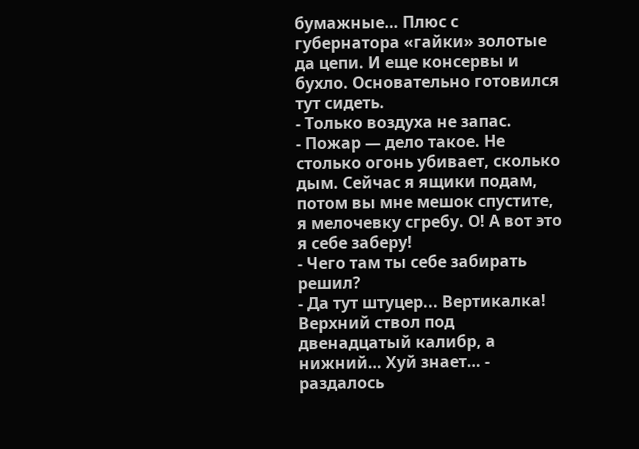бумажные… Плюс с губернатора «гайки» золотые да цепи. И еще консервы и бухло. Основательно готовился тут сидеть.
- Только воздуха не запас.
- Пожар — дело такое. Не столько огонь убивает, сколько дым. Сейчас я ящики подам, потом вы мне мешок спустите, я мелочевку сгребу. О! А вот это я себе заберу!
- Чего там ты себе забирать решил?
- Да тут штуцер... Вертикалка! Верхний ствол под двенадцатый калибр, а нижний… Хуй знает… - раздалось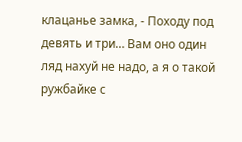клацанье замка, - Походу под девять и три… Вам оно один ляд нахуй не надо, а я о такой ружбайке с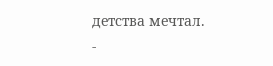детства мечтал.
-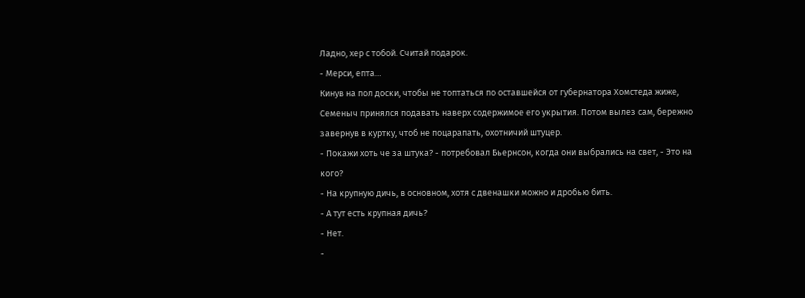Ладно, хер с тобой. Считай подарок.
- Мерси, епта…
Кинув на пол доски, чтобы не топтаться по оставшейся от губернатора Хомстеда жиже, Семеныч принялся подавать наверх содержимое его укрытия. Потом вылез сам, бережно завернув в куртку, чтоб не поцарапать, охотничий штуцер.
- Покажи хоть че за штука? - потребовал Бьернсон, когда они выбрались на свет, - Это на кого?
- На крупную дичь, в основном, хотя с двенашки можно и дробью бить.
- А тут есть крупная дичь?
- Нет.
-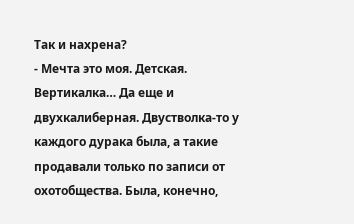Так и нахрена?
- Мечта это моя. Детская. Вертикалка… Да еще и двухкалиберная. Двустволка-то у каждого дурака была, а такие продавали только по записи от охотобщества. Была, конечно,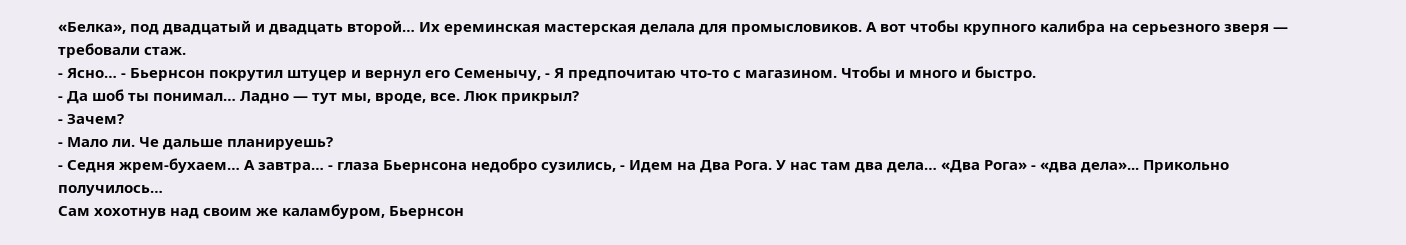«Белка», под двадцатый и двадцать второй… Их ереминская мастерская делала для промысловиков. А вот чтобы крупного калибра на серьезного зверя — требовали стаж.
- Ясно… - Бьернсон покрутил штуцер и вернул его Семенычу, - Я предпочитаю что-то с магазином. Чтобы и много и быстро.
- Да шоб ты понимал… Ладно — тут мы, вроде, все. Люк прикрыл?
- Зачем?
- Мало ли. Че дальше планируешь?
- Седня жрем-бухаем… А завтра… - глаза Бьернсона недобро сузились, - Идем на Два Рога. У нас там два дела… «Два Рога» - «два дела»... Прикольно получилось…
Сам хохотнув над своим же каламбуром, Бьернсон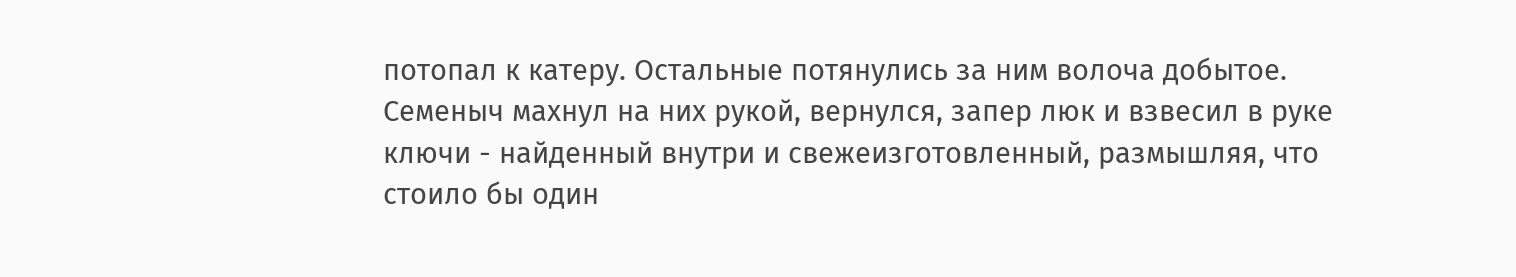потопал к катеру. Остальные потянулись за ним волоча добытое. Семеныч махнул на них рукой, вернулся, запер люк и взвесил в руке ключи - найденный внутри и свежеизготовленный, размышляя, что стоило бы один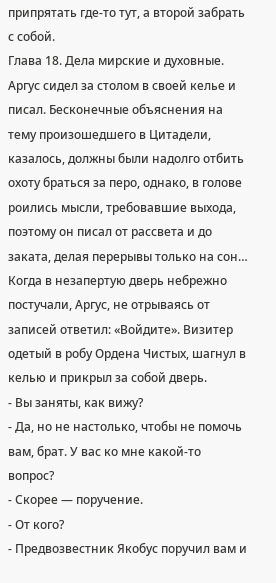припрятать где-то тут, а второй забрать с собой.
Глава 18. Дела мирские и духовные.
Аргус сидел за столом в своей келье и писал. Бесконечные объяснения на тему произошедшего в Цитадели, казалось, должны были надолго отбить охоту браться за перо, однако, в голове роились мысли, требовавшие выхода, поэтому он писал от рассвета и до заката, делая перерывы только на сон… Когда в незапертую дверь небрежно постучали, Аргус, не отрываясь от записей ответил: «Войдите». Визитер одетый в робу Ордена Чистых, шагнул в келью и прикрыл за собой дверь.
- Вы заняты, как вижу?
- Да, но не настолько, чтобы не помочь вам, брат. У вас ко мне какой-то вопрос?
- Скорее — поручение.
- От кого?
- Предвозвестник Якобус поручил вам и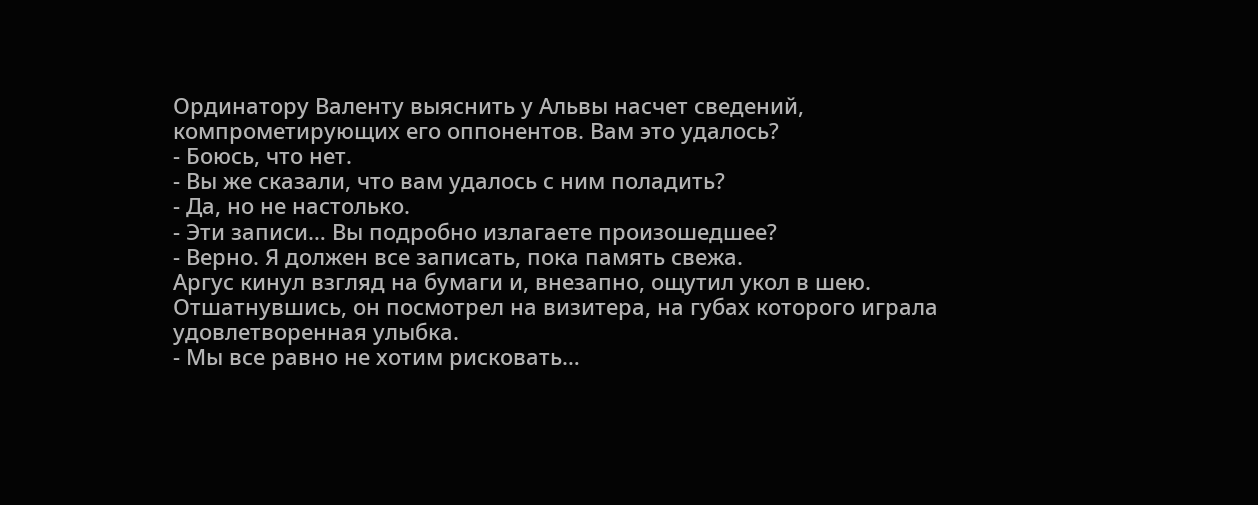Ординатору Валенту выяснить у Альвы насчет сведений, компрометирующих его оппонентов. Вам это удалось?
- Боюсь, что нет.
- Вы же сказали, что вам удалось с ним поладить?
- Да, но не настолько.
- Эти записи… Вы подробно излагаете произошедшее?
- Верно. Я должен все записать, пока память свежа.
Аргус кинул взгляд на бумаги и, внезапно, ощутил укол в шею. Отшатнувшись, он посмотрел на визитера, на губах которого играла удовлетворенная улыбка.
- Мы все равно не хотим рисковать…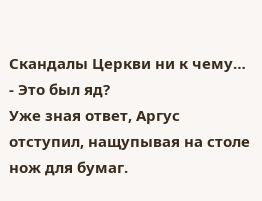Скандалы Церкви ни к чему…
- Это был яд?
Уже зная ответ, Аргус отступил, нащупывая на столе нож для бумаг.